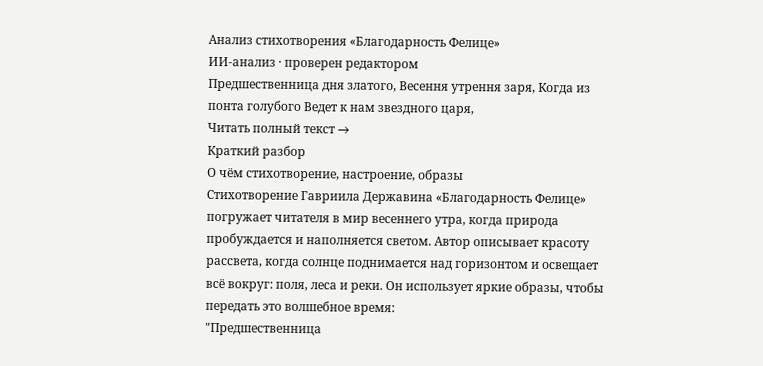Анализ стихотворения «Благодарность Фелице»
ИИ-анализ · проверен редактором
Предшественница дня златого, Весення утрення заря, Когда из понта голубого Ведет к нам звездного царя,
Читать полный текст →
Краткий разбор
О чём стихотворение, настроение, образы
Стихотворение Гавриила Державина «Благодарность Фелице» погружает читателя в мир весеннего утра, когда природа пробуждается и наполняется светом. Автор описывает красоту рассвета, когда солнце поднимается над горизонтом и освещает всё вокруг: поля, леса и реки. Он использует яркие образы, чтобы передать это волшебное время:
"Предшественница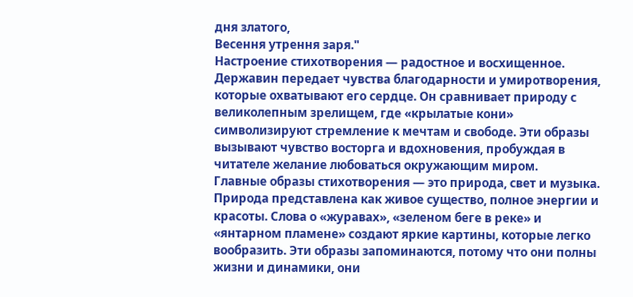дня златого,
Весення утрення заря."
Настроение стихотворения — радостное и восхищенное. Державин передает чувства благодарности и умиротворения, которые охватывают его сердце. Он сравнивает природу с великолепным зрелищем, где «крылатые кони» символизируют стремление к мечтам и свободе. Эти образы вызывают чувство восторга и вдохновения, пробуждая в читателе желание любоваться окружающим миром.
Главные образы стихотворения — это природа, свет и музыка. Природа представлена как живое существо, полное энергии и красоты. Слова о «журавах», «зеленом беге в реке» и «янтарном пламене» создают яркие картины, которые легко вообразить. Эти образы запоминаются, потому что они полны жизни и динамики, они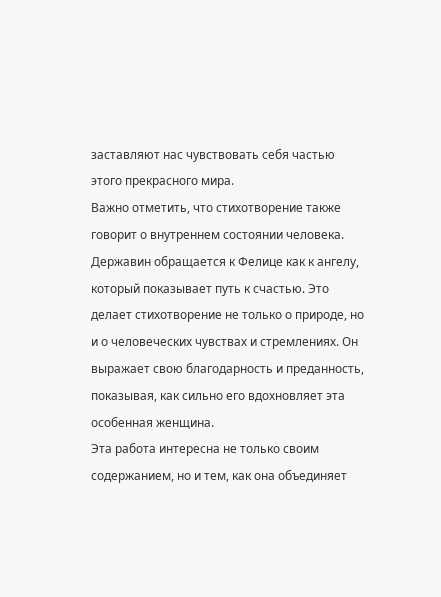заставляют нас чувствовать себя частью этого прекрасного мира.
Важно отметить, что стихотворение также говорит о внутреннем состоянии человека. Державин обращается к Фелице как к ангелу, который показывает путь к счастью. Это делает стихотворение не только о природе, но и о человеческих чувствах и стремлениях. Он выражает свою благодарность и преданность, показывая, как сильно его вдохновляет эта особенная женщина.
Эта работа интересна не только своим содержанием, но и тем, как она объединяет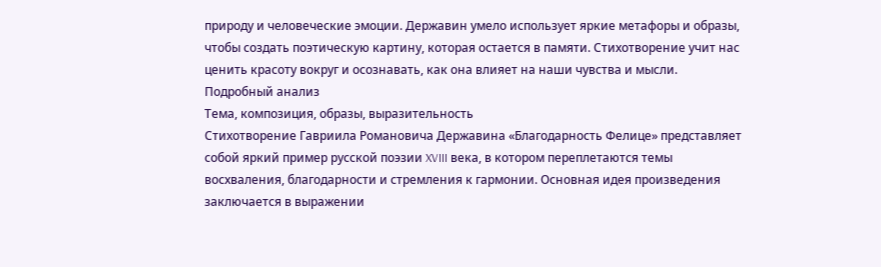природу и человеческие эмоции. Державин умело использует яркие метафоры и образы, чтобы создать поэтическую картину, которая остается в памяти. Стихотворение учит нас ценить красоту вокруг и осознавать, как она влияет на наши чувства и мысли.
Подробный анализ
Тема, композиция, образы, выразительность
Стихотворение Гавриила Романовича Державина «Благодарность Фелице» представляет собой яркий пример русской поэзии XVIII века, в котором переплетаются темы восхваления, благодарности и стремления к гармонии. Основная идея произведения заключается в выражении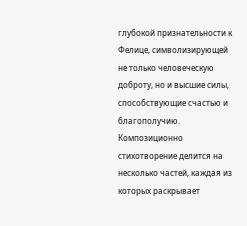глубокой признательности к Фелице, символизирующей не только человеческую доброту, но и высшие силы, способствующие счастью и благополучию.
Композиционно стихотворение делится на несколько частей, каждая из которых раскрывает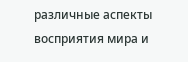различные аспекты восприятия мира и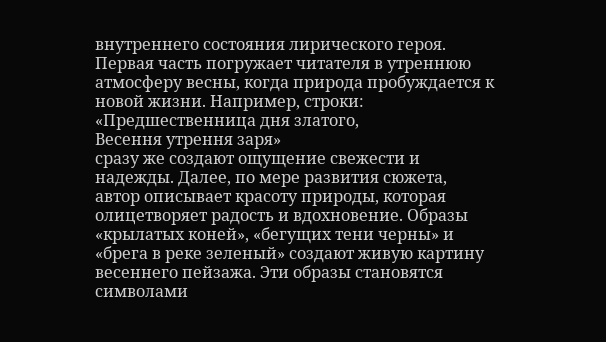внутреннего состояния лирического героя. Первая часть погружает читателя в утреннюю атмосферу весны, когда природа пробуждается к новой жизни. Например, строки:
«Предшественница дня златого,
Весення утрення заря»
сразу же создают ощущение свежести и надежды. Далее, по мере развития сюжета, автор описывает красоту природы, которая олицетворяет радость и вдохновение. Образы «крылатых коней», «бегущих тени черны» и «брега в реке зеленый» создают живую картину весеннего пейзажа. Эти образы становятся символами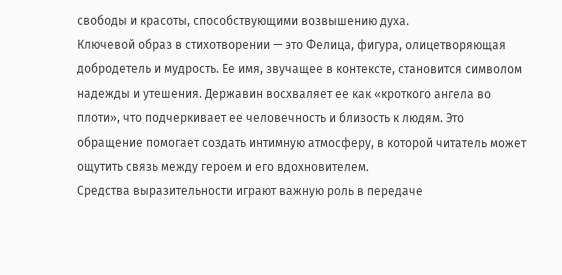свободы и красоты, способствующими возвышению духа.
Ключевой образ в стихотворении — это Фелица, фигура, олицетворяющая добродетель и мудрость. Ее имя, звучащее в контексте, становится символом надежды и утешения. Державин восхваляет ее как «кроткого ангела во плоти», что подчеркивает ее человечность и близость к людям. Это обращение помогает создать интимную атмосферу, в которой читатель может ощутить связь между героем и его вдохновителем.
Средства выразительности играют важную роль в передаче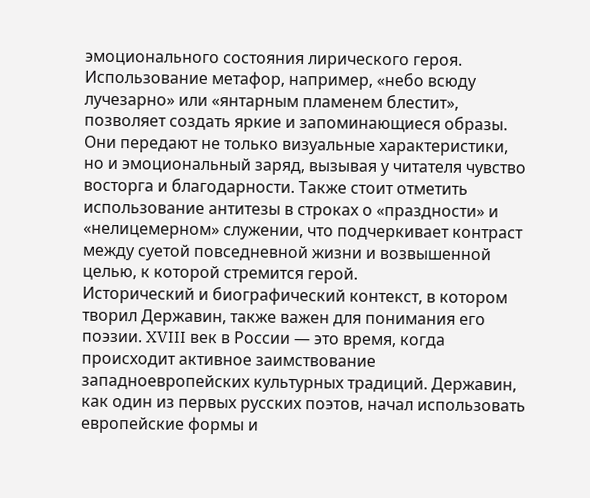эмоционального состояния лирического героя. Использование метафор, например, «небо всюду лучезарно» или «янтарным пламенем блестит», позволяет создать яркие и запоминающиеся образы. Они передают не только визуальные характеристики, но и эмоциональный заряд, вызывая у читателя чувство восторга и благодарности. Также стоит отметить использование антитезы в строках о «праздности» и «нелицемерном» служении, что подчеркивает контраст между суетой повседневной жизни и возвышенной целью, к которой стремится герой.
Исторический и биографический контекст, в котором творил Державин, также важен для понимания его поэзии. XVIII век в России — это время, когда происходит активное заимствование западноевропейских культурных традиций. Державин, как один из первых русских поэтов, начал использовать европейские формы и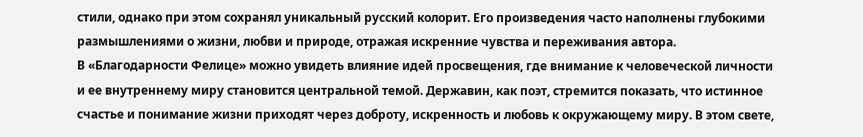стили, однако при этом сохранял уникальный русский колорит. Его произведения часто наполнены глубокими размышлениями о жизни, любви и природе, отражая искренние чувства и переживания автора.
В «Благодарности Фелице» можно увидеть влияние идей просвещения, где внимание к человеческой личности и ее внутреннему миру становится центральной темой. Державин, как поэт, стремится показать, что истинное счастье и понимание жизни приходят через доброту, искренность и любовь к окружающему миру. В этом свете,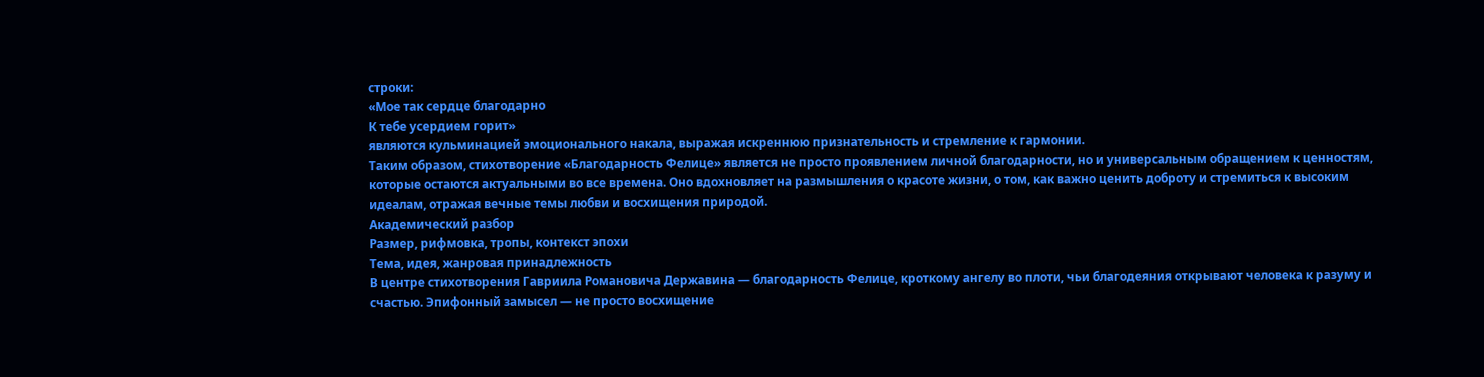строки:
«Мое так сердце благодарно
К тебе усердием горит»
являются кульминацией эмоционального накала, выражая искреннюю признательность и стремление к гармонии.
Таким образом, стихотворение «Благодарность Фелице» является не просто проявлением личной благодарности, но и универсальным обращением к ценностям, которые остаются актуальными во все времена. Оно вдохновляет на размышления о красоте жизни, о том, как важно ценить доброту и стремиться к высоким идеалам, отражая вечные темы любви и восхищения природой.
Академический разбор
Размер, рифмовка, тропы, контекст эпохи
Тема, идея, жанровая принадлежность
В центре стихотворения Гавриила Романовича Державина — благодарность Фелице, кроткому ангелу во плоти, чьи благодеяния открывают человека к разуму и счастью. Эпифонный замысел — не просто восхищение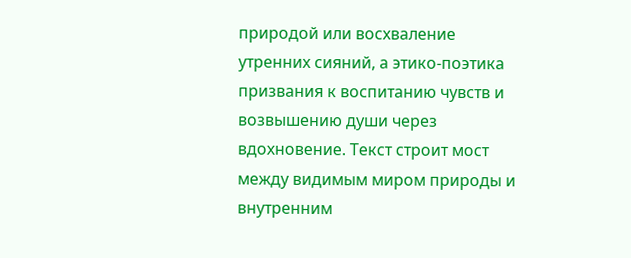природой или восхваление утренних сияний, а этико-поэтика призвания к воспитанию чувств и возвышению души через вдохновение. Текст строит мост между видимым миром природы и внутренним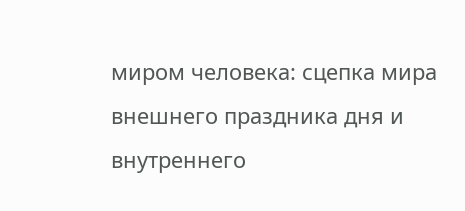миром человека: сцепка мира внешнего праздника дня и внутреннего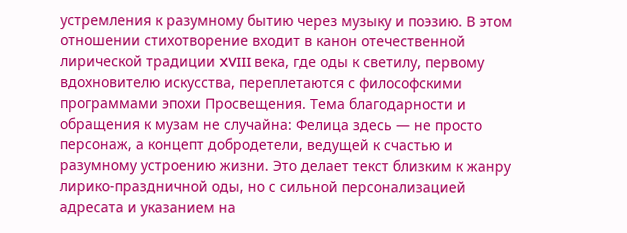устремления к разумному бытию через музыку и поэзию. В этом отношении стихотворение входит в канон отечественной лирической традиции XVIII века, где оды к светилу, первому вдохновителю искусства, переплетаются с философскими программами эпохи Просвещения. Тема благодарности и обращения к музам не случайна: Фелица здесь — не просто персонаж, а концепт добродетели, ведущей к счастью и разумному устроению жизни. Это делает текст близким к жанру лирико-праздничной оды, но с сильной персонализацией адресата и указанием на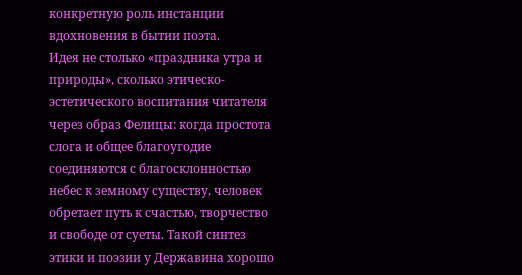конкретную роль инстанции вдохновения в бытии поэта.
Идея не столько «праздника утра и природы», сколько этическо-эстетического воспитания читателя через образ Фелицы: когда простота слога и общее благоугодие соединяются с благосклонностью небес к земному существу, человек обретает путь к счастью, творчество и свободе от суеты. Такой синтез этики и поэзии у Державина хорошо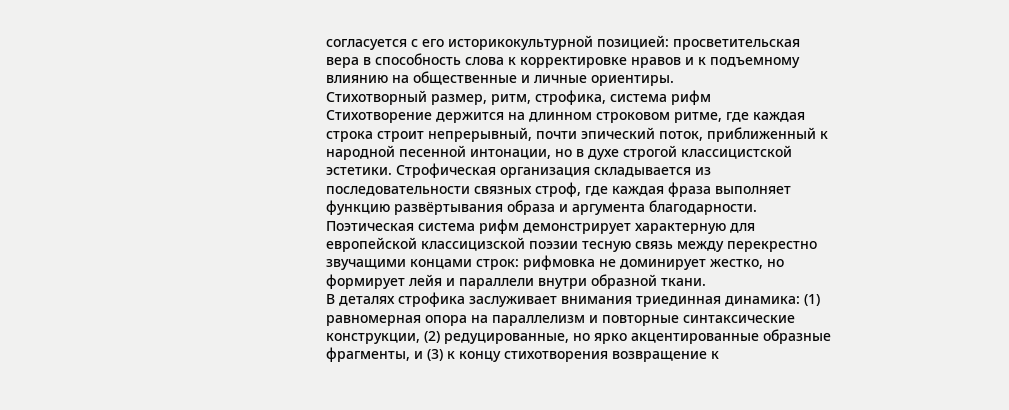согласуется с его историкокультурной позицией: просветительская вера в способность слова к корректировке нравов и к подъемному влиянию на общественные и личные ориентиры.
Стихотворный размер, ритм, строфика, система рифм
Стихотворение держится на длинном строковом ритме, где каждая строка строит непрерывный, почти эпический поток, приближенный к народной песенной интонации, но в духе строгой классицистской эстетики. Строфическая организация складывается из последовательности связных строф, где каждая фраза выполняет функцию развёртывания образа и аргумента благодарности. Поэтическая система рифм демонстрирует характерную для европейской классицизской поэзии тесную связь между перекрестно звучащими концами строк: рифмовка не доминирует жестко, но формирует лейя и параллели внутри образной ткани.
В деталях строфика заслуживает внимания триединная динамика: (1) равномерная опора на параллелизм и повторные синтаксические конструкции, (2) редуцированные, но ярко акцентированные образные фрагменты, и (3) к концу стихотворения возвращение к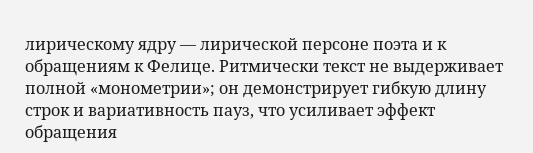лирическому ядру — лирической персоне поэта и к обращениям к Фелице. Ритмически текст не выдерживает полной «монометрии»; он демонстрирует гибкую длину строк и вариативность пауз, что усиливает эффект обращения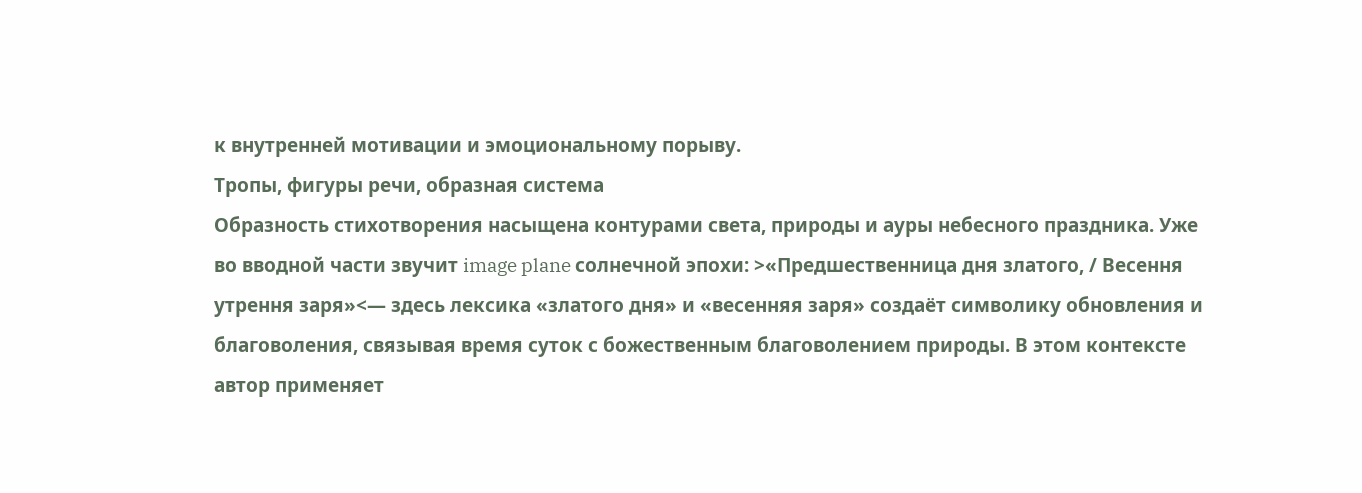к внутренней мотивации и эмоциональному порыву.
Тропы, фигуры речи, образная система
Образность стихотворения насыщена контурами света, природы и ауры небесного праздника. Уже во вводной части звучит image plane солнечной эпохи: >«Предшественница дня златого, / Весення утрення заря»<— здесь лексика «златого дня» и «весенняя заря» создаёт символику обновления и благоволения, связывая время суток с божественным благоволением природы. В этом контексте автор применяет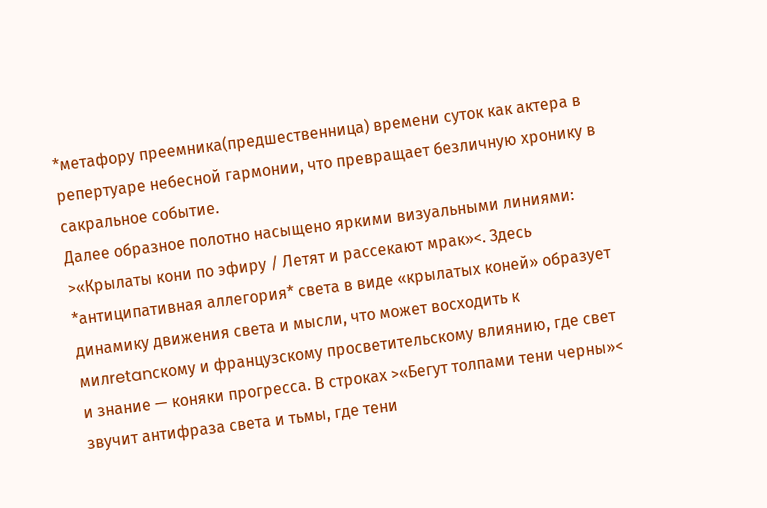*метафору преемника(предшественница) времени суток как актера в репертуаре небесной гармонии, что превращает безличную хронику в сакральное событие.
Далее образное полотно насыщено яркими визуальными линиями: >«Крылаты кони по эфиру / Летят и рассекают мрак»<. Здесь *антиципативная аллегория* света в виде «крылатых коней» образует динамику движения света и мысли, что может восходить к милretanскому и французскому просветительскому влиянию, где свет и знание — коняки прогресса. В строках >«Бегут толпами тени черны»< звучит антифраза света и тьмы, где тени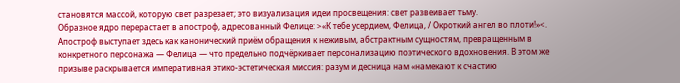становятся массой, которую свет разрезает; это визуализация идеи просвещения: свет развеивает тьму.
Образное ядро перерастает в апостроф, адресованный Фелице: >«К тебе усердием, Фелица, / Окроткий ангел во плоти!»<. Апостроф выступает здесь как канонический приём обращения к неживым, абстрактным сущностям, превращенным в конкретного персонажа — Фелица — что предельно подчёркивает персонализацию поэтического вдохновения. В этом же призыве раскрывается императивная этико-эстетическая миссия: разум и десница нам «намекают к счастию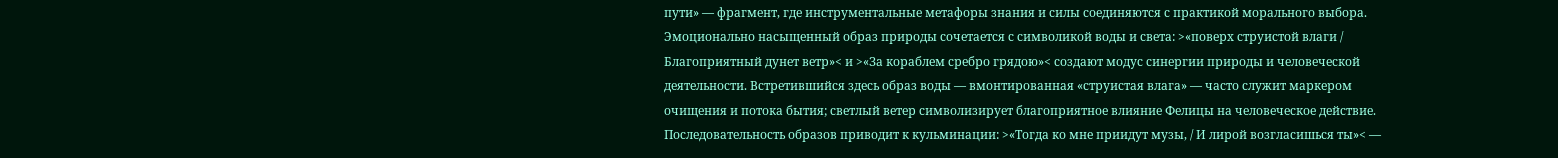пути» — фрагмент, где инструментальные метафоры знания и силы соединяются с практикой морального выбора.
Эмоционально насыщенный образ природы сочетается с символикой воды и света: >«поверх струистой влаги / Благоприятный дунет ветр»< и >«За кораблем сребро грядою»< создают модус синергии природы и человеческой деятельности. Встретившийся здесь образ воды — вмонтированная «струистая влага» — часто служит маркером очищения и потока бытия; светлый ветер символизирует благоприятное влияние Фелицы на человеческое действие. Последовательность образов приводит к кульминации: >«Тогда ко мне приидут музы, / И лирой возгласишься ты»< —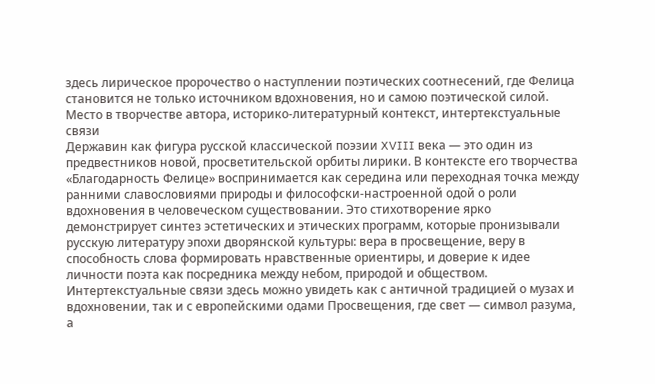здесь лирическое пророчество о наступлении поэтических соотнесений, где Фелица становится не только источником вдохновения, но и самою поэтической силой.
Место в творчестве автора, историко-литературный контекст, интертекстуальные связи
Державин как фигура русской классической поэзии XVIII века — это один из предвестников новой, просветительской орбиты лирики. В контексте его творчества «Благодарность Фелице» воспринимается как середина или переходная точка между ранними славословиями природы и философски-настроенной одой о роли вдохновения в человеческом существовании. Это стихотворение ярко демонстрирует синтез эстетических и этических программ, которые пронизывали русскую литературу эпохи дворянской культуры: вера в просвещение, веру в способность слова формировать нравственные ориентиры, и доверие к идее личности поэта как посредника между небом, природой и обществом.
Интертекстуальные связи здесь можно увидеть как с античной традицией о музах и вдохновении, так и с европейскими одами Просвещения, где свет — символ разума, а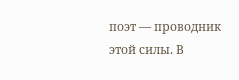поэт — проводник этой силы. В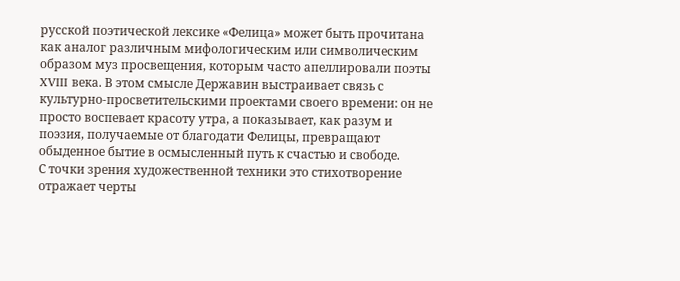русской поэтической лексике «Фелица» может быть прочитана как аналог различным мифологическим или символическим образом муз просвещения, которым часто апеллировали поэты XVIII века. В этом смысле Державин выстраивает связь с культурно-просветительскими проектами своего времени: он не просто воспевает красоту утра, а показывает, как разум и поэзия, получаемые от благодати Фелицы, превращают обыденное бытие в осмысленный путь к счастью и свободе.
С точки зрения художественной техники это стихотворение отражает черты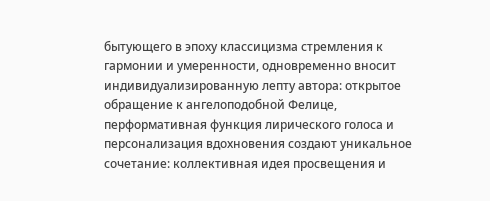бытующего в эпоху классицизма стремления к гармонии и умеренности, одновременно вносит индивидуализированную лепту автора: открытое обращение к ангелоподобной Фелице, перформативная функция лирического голоса и персонализация вдохновения создают уникальное сочетание: коллективная идея просвещения и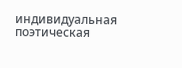индивидуальная поэтическая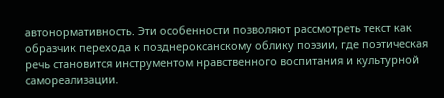автонормативность. Эти особенности позволяют рассмотреть текст как образчик перехода к позднероксанскому облику поэзии, где поэтическая речь становится инструментом нравственного воспитания и культурной самореализации.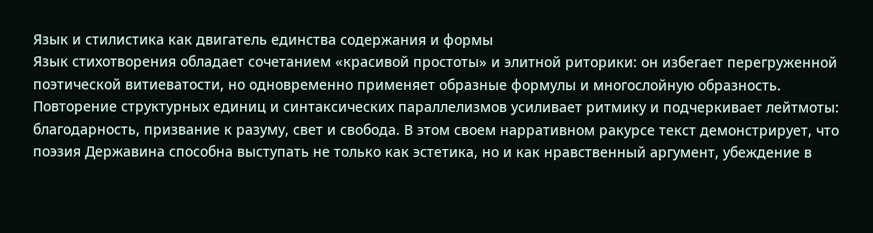Язык и стилистика как двигатель единства содержания и формы
Язык стихотворения обладает сочетанием «красивой простоты» и элитной риторики: он избегает перегруженной поэтической витиеватости, но одновременно применяет образные формулы и многослойную образность. Повторение структурных единиц и синтаксических параллелизмов усиливает ритмику и подчеркивает лейтмоты: благодарность, призвание к разуму, свет и свобода. В этом своем нарративном ракурсе текст демонстрирует, что поэзия Державина способна выступать не только как эстетика, но и как нравственный аргумент, убеждение в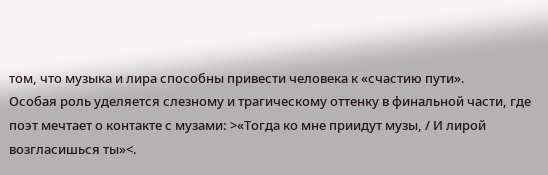том, что музыка и лира способны привести человека к «счастию пути».
Особая роль уделяется слезному и трагическому оттенку в финальной части, где поэт мечтает о контакте с музами: >«Тогда ко мне приидут музы, / И лирой возгласишься ты»<.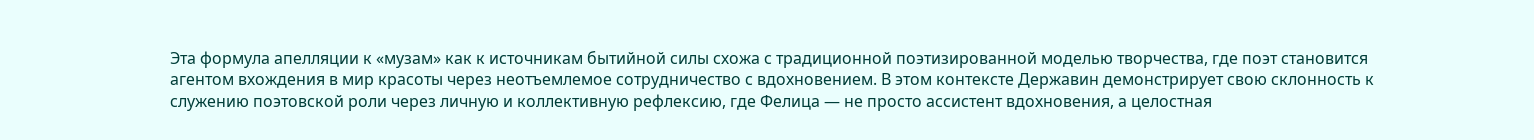Эта формула апелляции к «музам» как к источникам бытийной силы схожа с традиционной поэтизированной моделью творчества, где поэт становится агентом вхождения в мир красоты через неотъемлемое сотрудничество с вдохновением. В этом контексте Державин демонстрирует свою склонность к служению поэтовской роли через личную и коллективную рефлексию, где Фелица — не просто ассистент вдохновения, а целостная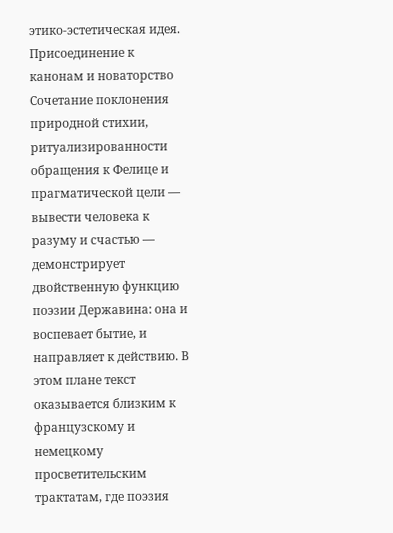этико-эстетическая идея.
Присоединение к канонам и новаторство
Сочетание поклонения природной стихии, ритуализированности обращения к Фелице и прагматической цели — вывести человека к разуму и счастью — демонстрирует двойственную функцию поэзии Державина: она и воспевает бытие, и направляет к действию. В этом плане текст оказывается близким к французскому и немецкому просветительским трактатам, где поэзия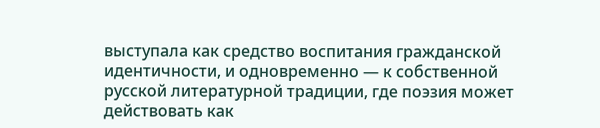выступала как средство воспитания гражданской идентичности, и одновременно — к собственной русской литературной традиции, где поэзия может действовать как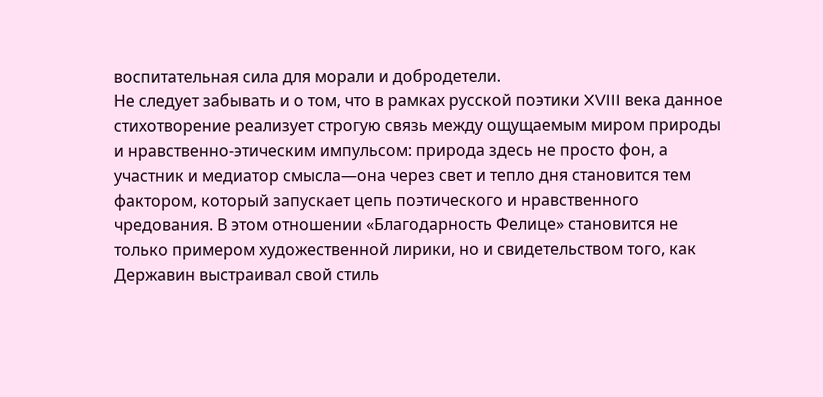воспитательная сила для морали и добродетели.
Не следует забывать и о том, что в рамках русской поэтики XVIII века данное стихотворение реализует строгую связь между ощущаемым миром природы и нравственно-этическим импульсом: природа здесь не просто фон, а участник и медиатор смысла—она через свет и тепло дня становится тем фактором, который запускает цепь поэтического и нравственного чредования. В этом отношении «Благодарность Фелице» становится не только примером художественной лирики, но и свидетельством того, как Державин выстраивал свой стиль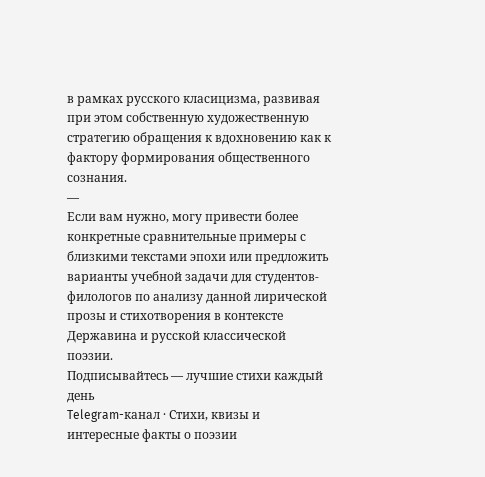в рамках русского класицизма, развивая при этом собственную художественную стратегию обращения к вдохновению как к фактору формирования общественного сознания.
—
Если вам нужно, могу привести более конкретные сравнительные примеры с близкими текстами эпохи или предложить варианты учебной задачи для студентов-филологов по анализу данной лирической прозы и стихотворения в контексте Державина и русской классической поэзии.
Подписывайтесь — лучшие стихи каждый день
Telegram-канал · Стихи, квизы и интересные факты о поэзии